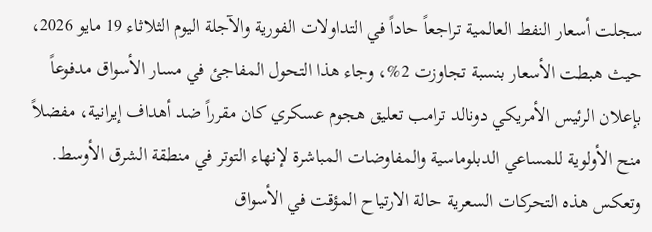سجلت أسعار النفط العالمية تراجعاً حاداً في التداولات الفورية والآجلة اليوم الثلاثاء 19 مايو 2026، حيث هبطت الأسعار بنسبة تجاوزت 2%، وجاء هذا التحول المفاجئ في مسار الأسواق مدفوعاً بإعلان الرئيس الأمريكي دونالد ترامب تعليق هجوم عسكري كان مقرراً ضد أهداف إيرانية، مفضلاً منح الأولوية للمساعي الدبلوماسية والمفاوضات المباشرة لإنهاء التوتر في منطقة الشرق الأوسط.
وتعكس هذه التحركات السعرية حالة الارتياح المؤقت في الأسواق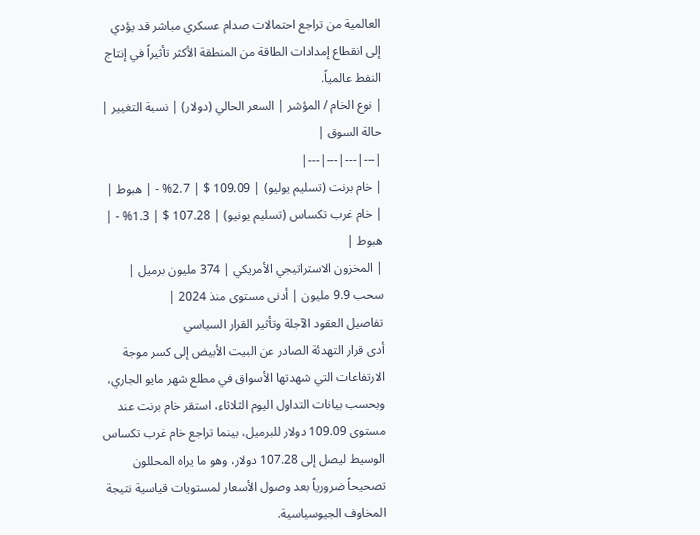العالمية من تراجع احتمالات صدام عسكري مباشر قد يؤدي إلى انقطاع إمدادات الطاقة من المنطقة الأكثر تأثيراً في إنتاج النفط عالمياً.
| نوع الخام / المؤشر | السعر الحالي (دولار) | نسبة التغيير | حالة السوق |
|---|---|---|---|
| خام برنت (تسليم يوليو) | 109.09 $ | 2.7% - | هبوط |
| خام غرب تكساس (تسليم يونيو) | 107.28 $ | 1.3% - | هبوط |
| المخزون الاستراتيجي الأمريكي | 374 مليون برميل | سحب 9.9 مليون | أدنى مستوى منذ 2024 |
تفاصيل العقود الآجلة وتأثير القرار السياسي
أدى قرار التهدئة الصادر عن البيت الأبيض إلى كسر موجة الارتفاعات التي شهدتها الأسواق في مطلع شهر مايو الجاري، وبحسب بيانات التداول اليوم الثلاثاء، استقر خام برنت عند مستوى 109.09 دولار للبرميل، بينما تراجع خام غرب تكساس الوسيط ليصل إلى 107.28 دولار، وهو ما يراه المحللون تصحيحاً ضرورياً بعد وصول الأسعار لمستويات قياسية نتيجة المخاوف الجيوسياسية.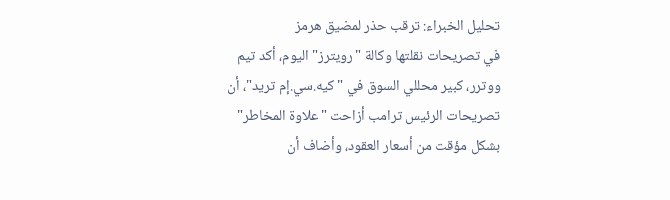تحليل الخبراء: ترقب حذر لمضيق هرمز
في تصريحات نقلتها وكالة "رويترز" اليوم، أكد تيم ووترر، كبير محللي السوق في "كيه.سي.إم تريد"، أن تصريحات الرئيس ترامب أزاحت "علاوة المخاطر" بشكل مؤقت من أسعار العقود، وأضاف أن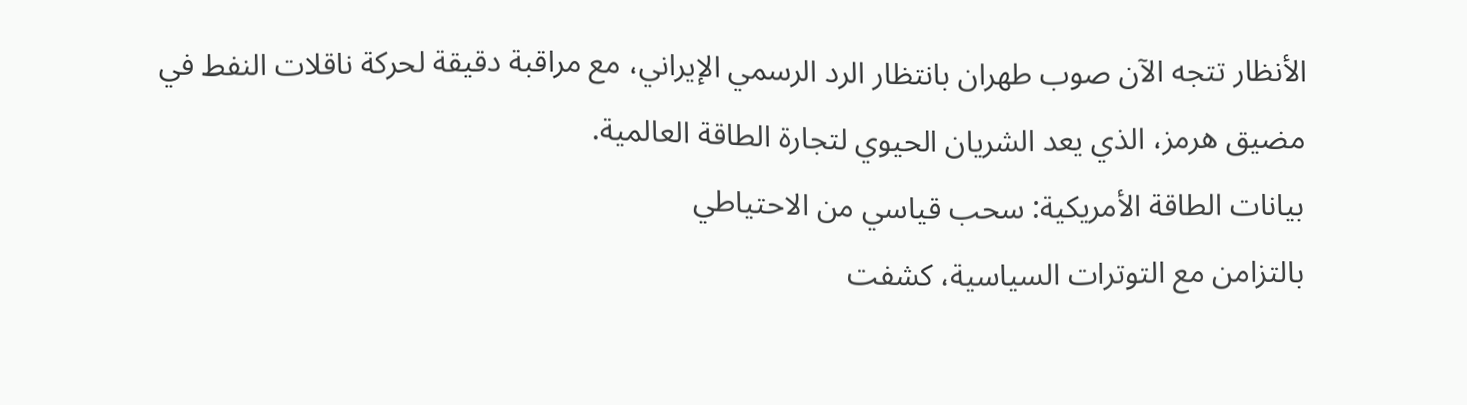الأنظار تتجه الآن صوب طهران بانتظار الرد الرسمي الإيراني، مع مراقبة دقيقة لحركة ناقلات النفط في مضيق هرمز، الذي يعد الشريان الحيوي لتجارة الطاقة العالمية.
بيانات الطاقة الأمريكية: سحب قياسي من الاحتياطي
بالتزامن مع التوترات السياسية، كشفت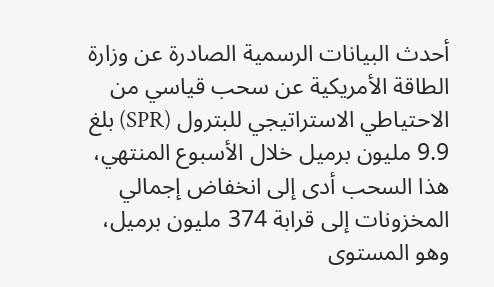أحدث البيانات الرسمية الصادرة عن وزارة الطاقة الأمريكية عن سحب قياسي من الاحتياطي الاستراتيجي للبترول (SPR) بلغ 9.9 مليون برميل خلال الأسبوع المنتهي، هذا السحب أدى إلى انخفاض إجمالي المخزونات إلى قرابة 374 مليون برميل، وهو المستوى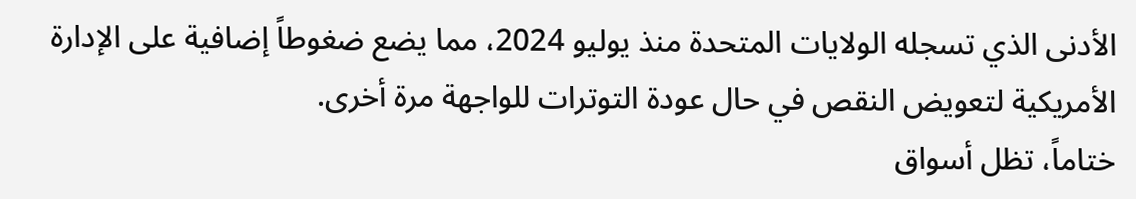الأدنى الذي تسجله الولايات المتحدة منذ يوليو 2024، مما يضع ضغوطاً إضافية على الإدارة الأمريكية لتعويض النقص في حال عودة التوترات للواجهة مرة أخرى.
ختاماً، تظل أسواق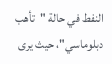النفط في حالة "تأهب دبلوماسي"، حيث يرى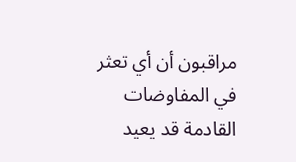مراقبون أن أي تعثر في المفاوضات القادمة قد يعيد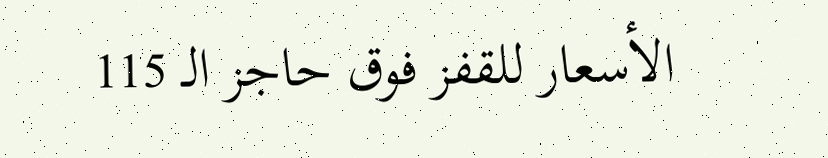الأسعار للقفز فوق حاجز الـ 115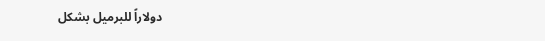دولاراً للبرميل بشكل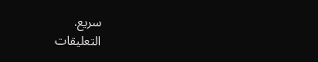سريع.
التعليقات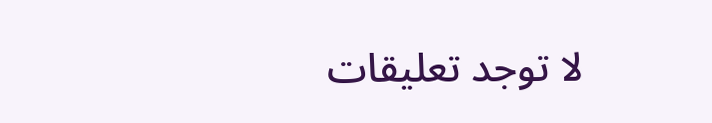لا توجد تعليقات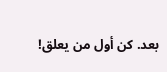بعد. كن أول من يعلق!